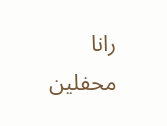رانا
محفلین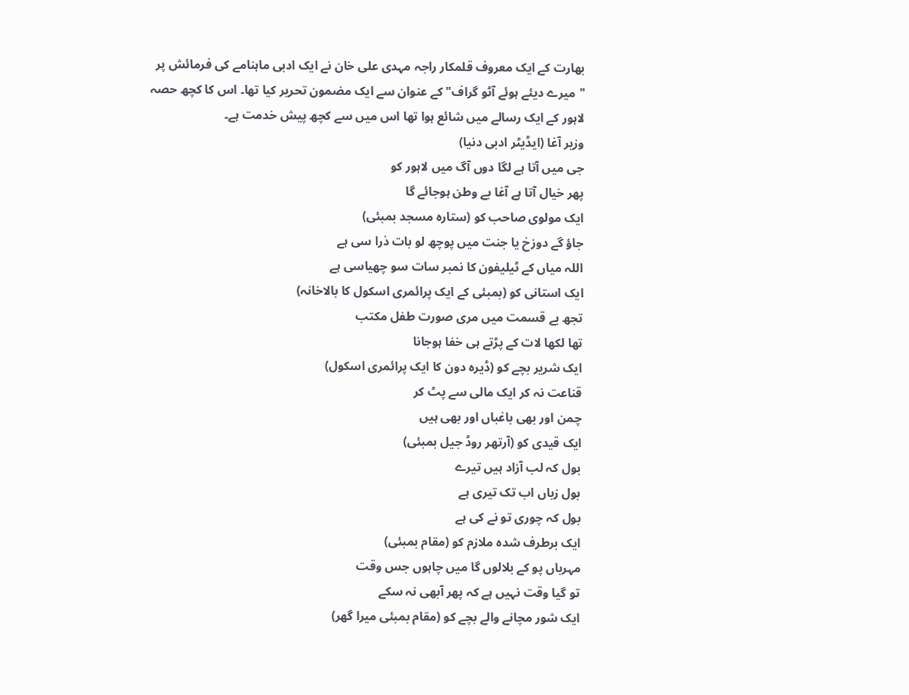بھارت کے ایک معروف قلمکار راجہ مہدی علی خان نے ایک ادبی ماہنامے کی فرمائش پر "میرے دیئے ہوئے آٹو گراف" کے عنوان سے ایک مضمون تحریر کیا تھا۔ اس کا کچھ حصہ لاہور کے ایک رسالے میں شائع ہوا تھا اس میں سے کچھ پیش خدمت ہے۔
وزیر آغا (ایڈیٹر ادبی دنیا)
جی میں آتا ہے لگا دوں آگ میں لاہور کو
پھر خیال آتا ہے آغا بے وطن ہوجائے گا
ایک مولوی صاحب کو (ستارہ مسجد بمبئی)
جاؤ گے دوزخ یا جنت میں پوچھ لو بات ذرا سی ہے
اللہ میاں کے ٹیلیفون کا نمبر سات سو چھیاسی ہے
ایک استانی کو (بمبئی کے ایک پرائمری اسکول کا بالاخانہ)
تجھ بے قسمت میں مری صورت طفل مکتب
تھا لکھا لات کے پڑتے ہی خفا ہوجانا
ایک شریر بچے کو (ڈیرہ دون کا ایک پرائمری اسکول)
قناعت نہ کر ایک مالی سے پٹ کر
چمن اور بھی باغباں اور بھی ہیں
ایک قیدی کو (آرتھر روڈ جیل بمبئی)
بول کہ لب آزاد ہیں تیرے
بول زباں اب تک تیری ہے
بول کہ چوری تو نے کی ہے
ایک برطرف شدہ ملازم کو (مقام بمبئی)
مہرباں پو کے بلالوں گا میں چاہوں جس وقت
تو گیا وقت نہیں ہے کہ پھر آبھی نہ سکے
ایک شور مچانے والے بچے کو (مقام بمبئی میرا گھر)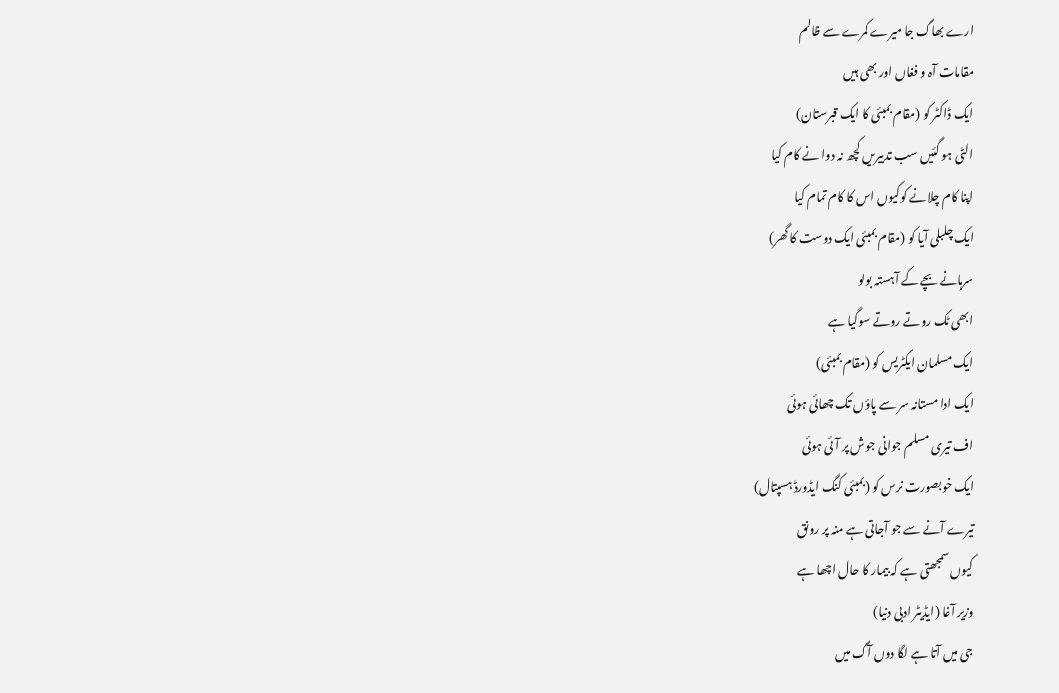ارے بھاگ جا میرے کمرے سے ظالم
مقامات آہ و فغاں اور بھی ہیں
ایک ڈاکٹر کو (مقام بمبئی کا ایک قبرستان)
الٹی ہو گئیں سب تدبیریں کچھ نہ دوا نے کام کیا
اپنا کام چلانے کوکیوں اس کا کام تمام کیا
ایک چلبلی آیا کو (مقام بمبئی ایک دوست کا گھر)
سرہانے بچے کے آہستہ بولو
ابھی ٹک روتے روتے سوگیا ہے
ایک مسلمان ایکٹریس کو (مقام بمبئی)
ایک ادا مستانہ سر سے پاؤں تک چھائی ہوئی
اف تیری مسلم جوانی جوش پر آئی ہوئی
ایک خوبصورت نرس کو (بمبئی کنگ ایڈورڈ ہسپتال)
تیرے آنے سے جو آجاتی ہے منہ پر رونق
کیوں سمجھتی ہے کہ بیمار کا حال اچھا ہے
وزیر آغا (ایڈیٹر ادبی دنیا)
جی میں آتا ہے لگا دوں آگ میں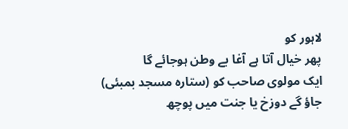لاہور کو
پھر خیال آتا ہے آغا بے وطن ہوجائے گا
ایک مولوی صاحب کو (ستارہ مسجد بمبئی)
جاؤ گے دوزخ یا جنت میں پوچھ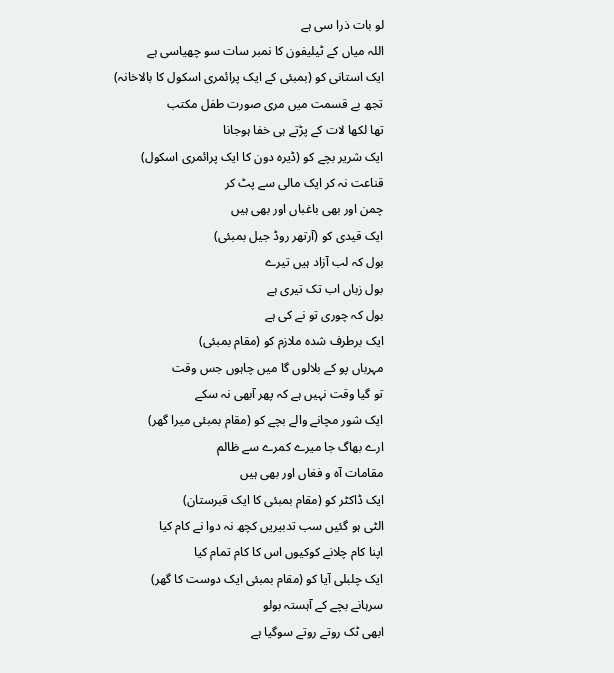لو بات ذرا سی ہے
اللہ میاں کے ٹیلیفون کا نمبر سات سو چھیاسی ہے
ایک استانی کو (بمبئی کے ایک پرائمری اسکول کا بالاخانہ)
تجھ بے قسمت میں مری صورت طفل مکتب
تھا لکھا لات کے پڑتے ہی خفا ہوجانا
ایک شریر بچے کو (ڈیرہ دون کا ایک پرائمری اسکول)
قناعت نہ کر ایک مالی سے پٹ کر
چمن اور بھی باغباں اور بھی ہیں
ایک قیدی کو (آرتھر روڈ جیل بمبئی)
بول کہ لب آزاد ہیں تیرے
بول زباں اب تک تیری ہے
بول کہ چوری تو نے کی ہے
ایک برطرف شدہ ملازم کو (مقام بمبئی)
مہرباں پو کے بلالوں گا میں چاہوں جس وقت
تو گیا وقت نہیں ہے کہ پھر آبھی نہ سکے
ایک شور مچانے والے بچے کو (مقام بمبئی میرا گھر)
ارے بھاگ جا میرے کمرے سے ظالم
مقامات آہ و فغاں اور بھی ہیں
ایک ڈاکٹر کو (مقام بمبئی کا ایک قبرستان)
الٹی ہو گئیں سب تدبیریں کچھ نہ دوا نے کام کیا
اپنا کام چلانے کوکیوں اس کا کام تمام کیا
ایک چلبلی آیا کو (مقام بمبئی ایک دوست کا گھر)
سرہانے بچے کے آہستہ بولو
ابھی ٹک روتے روتے سوگیا ہے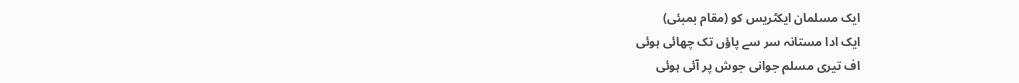ایک مسلمان ایکٹریس کو (مقام بمبئی)
ایک ادا مستانہ سر سے پاؤں تک چھائی ہوئی
اف تیری مسلم جوانی جوش پر آئی ہوئی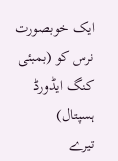ایک خوبصورت نرس کو (بمبئی کنگ ایڈورڈ ہسپتال)
تیرے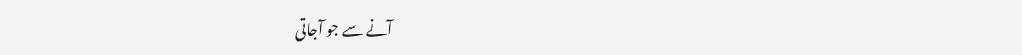آنے سے جو آجاتی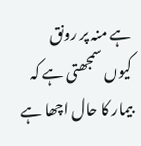ہے منہ پر رونق
کیوں سمجھتی ہے کہ بیمار کا حال اچھا ہے